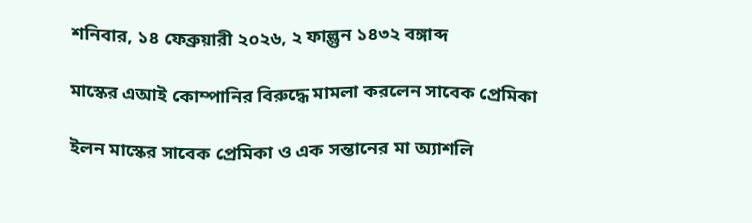শনিবার, ১৪ ফেব্রুয়ারী ২০২৬, ২ ফাল্গুন ১৪৩২ বঙ্গাব্দ

মাস্কের এআই কোম্পানির বিরুদ্ধে মামলা করলেন সাবেক প্রেমিকা

ইলন মাস্কের সাবেক প্রেমিকা ও এক সন্তানের মা অ্যাশলি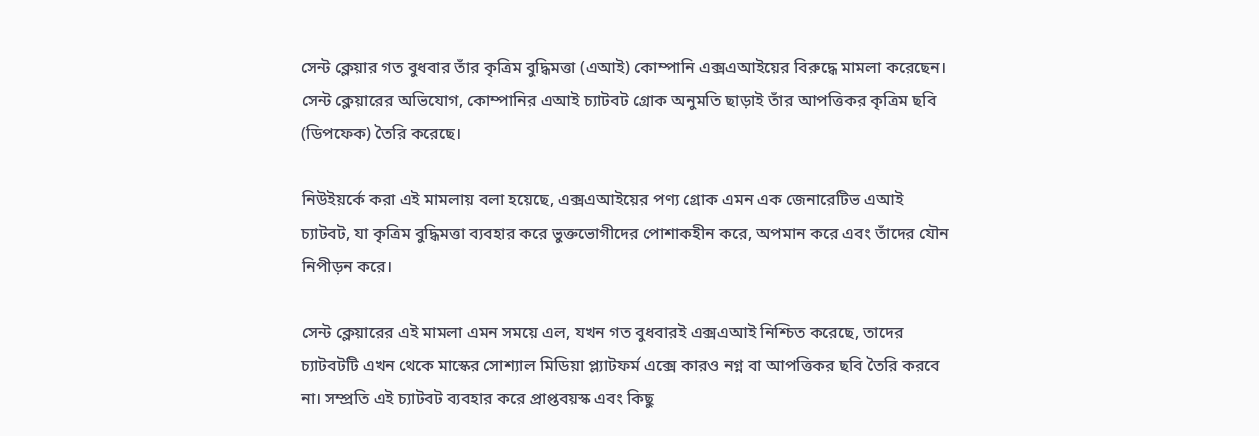সেন্ট ক্লেয়ার গত বুধবার তাঁর কৃত্রিম বুদ্ধিমত্তা (এআই) কোম্পানি এক্সএআইয়ের বিরুদ্ধে মামলা করেছেন। সেন্ট ক্লেয়ারের অভিযোগ, কোম্পানির এআই চ্যাটবট গ্রোক অনুমতি ছাড়াই তাঁর আপত্তিকর কৃত্রিম ছবি (ডিপফেক) তৈরি করেছে।

নিউইয়র্কে করা এই মামলায় বলা হয়েছে, এক্সএআইয়ের পণ্য গ্রোক এমন এক জেনারেটিভ এআই চ্যাটবট, যা কৃত্রিম বুদ্ধিমত্তা ব্যবহার করে ভুক্তভোগীদের পোশাকহীন করে, অপমান করে এবং তাঁদের যৌন নিপীড়ন করে।

সেন্ট ক্লেয়ারের এই মামলা এমন সময়ে এল, যখন গত বুধবারই এক্সএআই নিশ্চিত করেছে, তাদের চ্যাটবটটি এখন থেকে মাস্কের সোশ্যাল মিডিয়া প্ল্যাটফর্ম এক্সে কারও নগ্ন বা আপত্তিকর ছবি তৈরি করবে না। সম্প্রতি এই চ্যাটবট ব্যবহার করে প্রাপ্তবয়স্ক এবং কিছু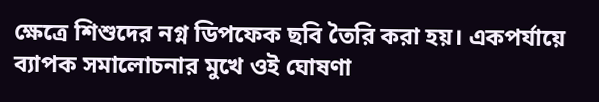ক্ষেত্রে শিশুদের নগ্ন ডিপফেক ছবি তৈরি করা হয়। একপর্যায়ে ব্যাপক সমালোচনার মুখে ওই ঘোষণা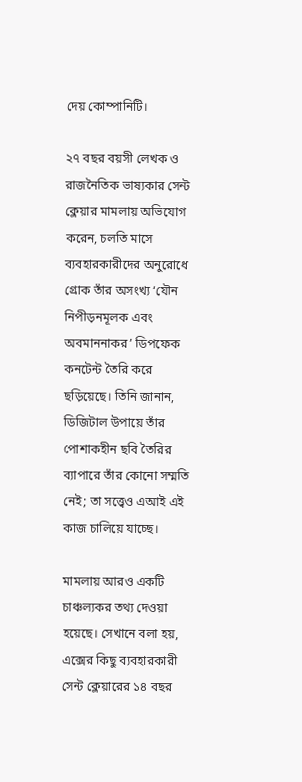দেয় কোম্পানিটি।

২৭ বছর বয়সী লেখক ও রাজনৈতিক ভাষ্যকার সেন্ট ক্লেয়ার মামলায় অভিযোগ করেন, চলতি মাসে ব্যবহারকারীদের অনুরোধে গ্রোক তাঁর অসংখ্য ‘যৌন নিপীড়নমূলক এবং অবমাননাকর’ ডিপফেক কনটেন্ট তৈরি করে ছড়িয়েছে। তিনি জানান, ডিজিটাল উপায়ে তাঁর পোশাকহীন ছবি তৈরির ব্যাপারে তাঁর কোনো সম্মতি নেই; তা সত্ত্বেও এআই এই কাজ চালিয়ে যাচ্ছে।

মামলায় আরও একটি চাঞ্চল্যকর তথ্য দেওয়া হয়েছে। সেখানে বলা হয়, এক্সের কিছু ব্যবহারকারী সেন্ট ক্লেয়ারের ১৪ বছর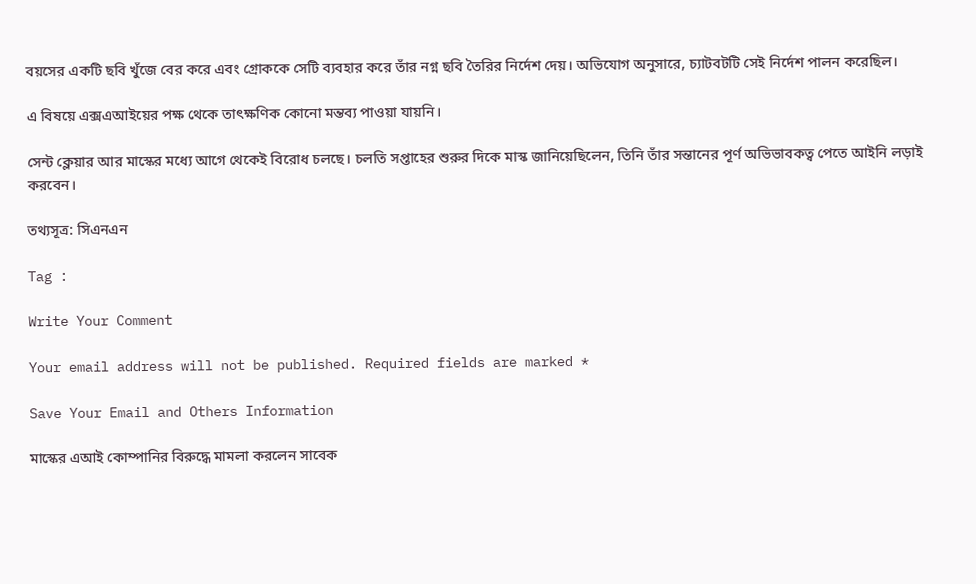বয়সের একটি ছবি খুঁজে বের করে এবং গ্রোককে সেটি ব্যবহার করে তাঁর নগ্ন ছবি তৈরির নির্দেশ দেয়। অভিযোগ অনুসারে, চ্যাটবটটি সেই নির্দেশ পালন করেছিল।

এ বিষয়ে এক্সএআইয়ের পক্ষ থেকে তাৎক্ষণিক কোনো মন্তব্য পাওয়া যায়নি।

সেন্ট ক্লেয়ার আর মাস্কের মধ্যে আগে থেকেই বিরোধ চলছে। চলতি সপ্তাহের শুরুর দিকে মাস্ক জানিয়েছিলেন, তিনি তাঁর সন্তানের পূর্ণ অভিভাবকত্ব পেতে আইনি লড়াই করবেন।

তথ্যসূত্র: সিএনএন

Tag :

Write Your Comment

Your email address will not be published. Required fields are marked *

Save Your Email and Others Information

মাস্কের এআই কোম্পানির বিরুদ্ধে মামলা করলেন সাবেক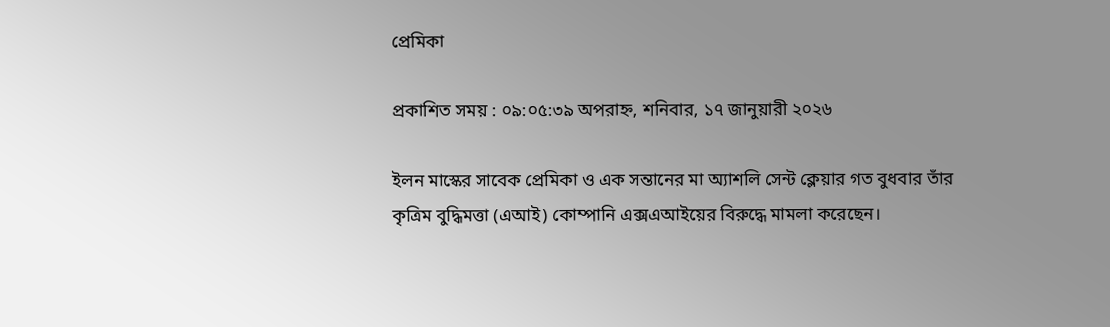প্রেমিকা

প্রকাশিত সময় : ০৯:০৫:৩৯ অপরাহ্ন, শনিবার, ১৭ জানুয়ারী ২০২৬

ইলন মাস্কের সাবেক প্রেমিকা ও এক সন্তানের মা অ্যাশলি সেন্ট ক্লেয়ার গত বুধবার তাঁর কৃত্রিম বুদ্ধিমত্তা (এআই) কোম্পানি এক্সএআইয়ের বিরুদ্ধে মামলা করেছেন।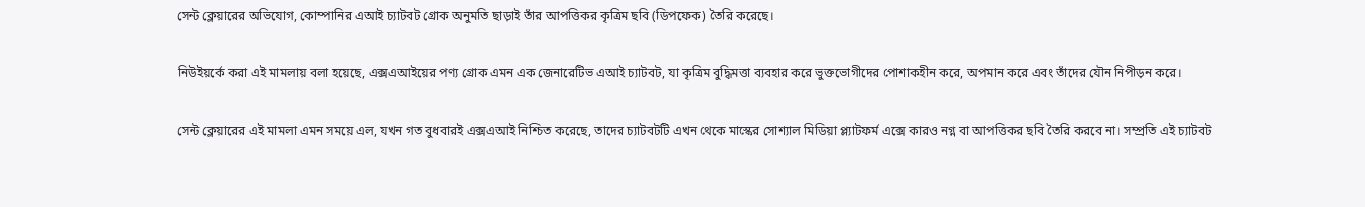সেন্ট ক্লেয়ারের অভিযোগ, কোম্পানির এআই চ্যাটবট গ্রোক অনুমতি ছাড়াই তাঁর আপত্তিকর কৃত্রিম ছবি (ডিপফেক) তৈরি করেছে।

নিউইয়র্কে করা এই মামলায় বলা হয়েছে, এক্সএআইয়ের পণ্য গ্রোক এমন এক জেনারেটিভ এআই চ্যাটবট, যা কৃত্রিম বুদ্ধিমত্তা ব্যবহার করে ভুক্তভোগীদের পোশাকহীন করে, অপমান করে এবং তাঁদের যৌন নিপীড়ন করে।

সেন্ট ক্লেয়ারের এই মামলা এমন সময়ে এল, যখন গত বুধবারই এক্সএআই নিশ্চিত করেছে, তাদের চ্যাটবটটি এখন থেকে মাস্কের সোশ্যাল মিডিয়া প্ল্যাটফর্ম এক্সে কারও নগ্ন বা আপত্তিকর ছবি তৈরি করবে না। সম্প্রতি এই চ্যাটবট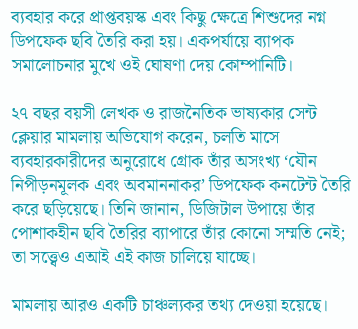ব্যবহার করে প্রাপ্তবয়স্ক এবং কিছু ক্ষেত্রে শিশুদের নগ্ন ডিপফেক ছবি তৈরি করা হয়। একপর্যায়ে ব্যাপক সমালোচনার মুখে ওই ঘোষণা দেয় কোম্পানিটি।

২৭ বছর বয়সী লেখক ও রাজনৈতিক ভাষ্যকার সেন্ট ক্লেয়ার মামলায় অভিযোগ করেন, চলতি মাসে ব্যবহারকারীদের অনুরোধে গ্রোক তাঁর অসংখ্য ‘যৌন নিপীড়নমূলক এবং অবমাননাকর’ ডিপফেক কনটেন্ট তৈরি করে ছড়িয়েছে। তিনি জানান, ডিজিটাল উপায়ে তাঁর পোশাকহীন ছবি তৈরির ব্যাপারে তাঁর কোনো সম্মতি নেই; তা সত্ত্বেও এআই এই কাজ চালিয়ে যাচ্ছে।

মামলায় আরও একটি চাঞ্চল্যকর তথ্য দেওয়া হয়েছে।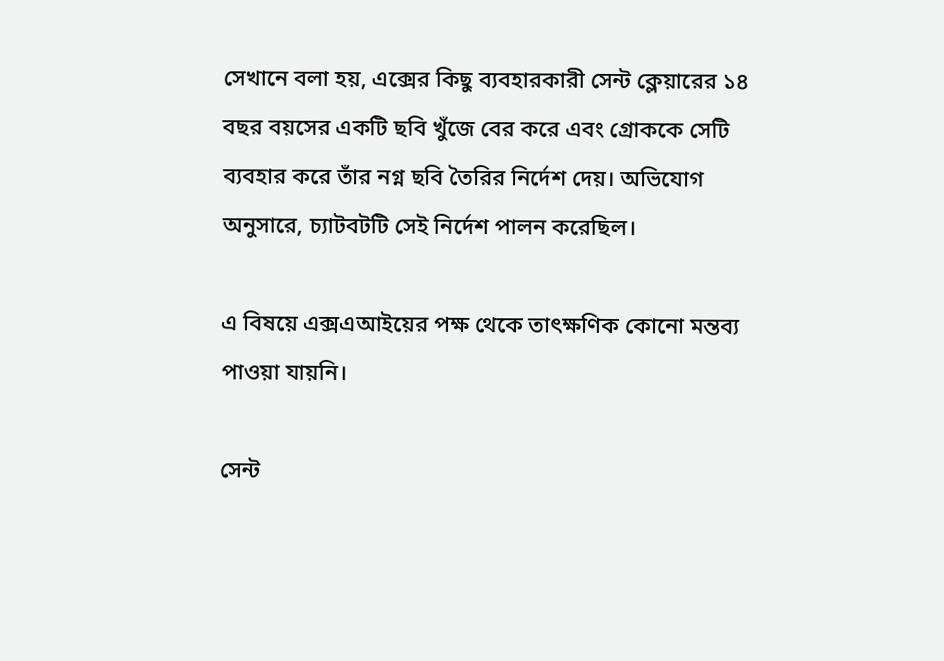সেখানে বলা হয়, এক্সের কিছু ব্যবহারকারী সেন্ট ক্লেয়ারের ১৪ বছর বয়সের একটি ছবি খুঁজে বের করে এবং গ্রোককে সেটি ব্যবহার করে তাঁর নগ্ন ছবি তৈরির নির্দেশ দেয়। অভিযোগ অনুসারে, চ্যাটবটটি সেই নির্দেশ পালন করেছিল।

এ বিষয়ে এক্সএআইয়ের পক্ষ থেকে তাৎক্ষণিক কোনো মন্তব্য পাওয়া যায়নি।

সেন্ট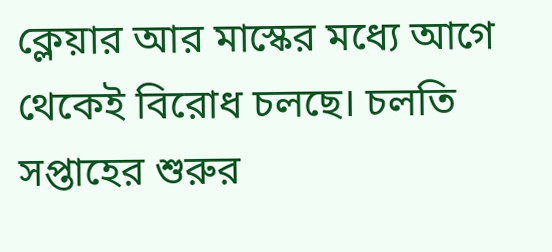ক্লেয়ার আর মাস্কের মধ্যে আগে থেকেই বিরোধ চলছে। চলতি সপ্তাহের শুরুর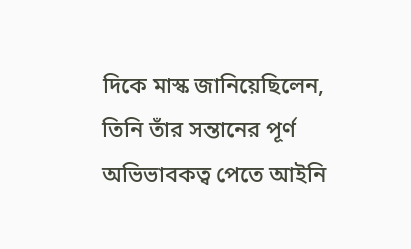দিকে মাস্ক জানিয়েছিলেন, তিনি তাঁর সন্তানের পূর্ণ অভিভাবকত্ব পেতে আইনি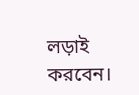লড়াই করবেন।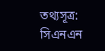তথ্যসূত্র: সিএনএন